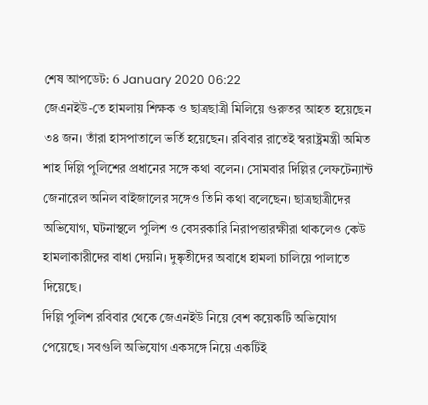শেষ আপডেট: 6 January 2020 06:22
জেএনইউ-তে হামলায় শিক্ষক ও ছাত্রছাত্রী মিলিয়ে গুরুতর আহত হয়েছেন ৩৪ জন। তাঁরা হাসপাতালে ভর্তি হয়েছেন। রবিবার রাতেই স্বরাষ্ট্রমন্ত্রী অমিত শাহ দিল্লি পুলিশের প্রধানের সঙ্গে কথা বলেন। সোমবার দিল্লির লেফটেন্যান্ট জেনারেল অনিল বাইজালের সঙ্গেও তিনি কথা বলেছেন। ছাত্রছাত্রীদের অভিযোগ, ঘটনাস্থলে পুলিশ ও বেসরকারি নিরাপত্তারক্ষীরা থাকলেও কেউ হামলাকারীদের বাধা দেয়নি। দুষ্কৃতীদের অবাধে হামলা চালিয়ে পালাতে দিয়েছে।
দিল্লি পুলিশ রবিবার থেকে জেএনইউ নিয়ে বেশ কয়েকটি অভিযোগ পেয়েছে। সবগুলি অভিযোগ একসঙ্গে নিয়ে একটিই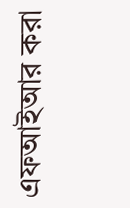এফআইআর করা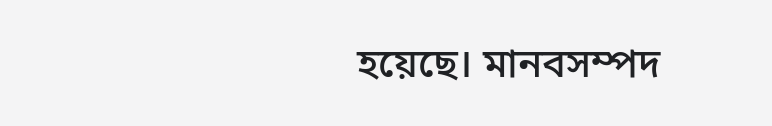হয়েছে। মানবসম্পদ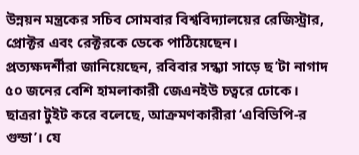উন্নয়ন মন্ত্রকের সচিব সোমবার বিশ্ববিদ্যালয়ের রেজিস্ট্রার, প্রোক্টর এবং রেক্টরকে ডেকে পাঠিয়েছেন।
প্রত্যক্ষদর্শীরা জানিয়েছেন, রবিবার সন্ধ্যা সাড়ে ছ’টা নাগাদ ৫০ জনের বেশি হামলাকারী জেএনইউ চত্বরে ঢোকে। ছাত্ররা টুইট করে বলেছে, আক্রমণকারীরা ‘এবিভিপি-র গুন্ডা’। যে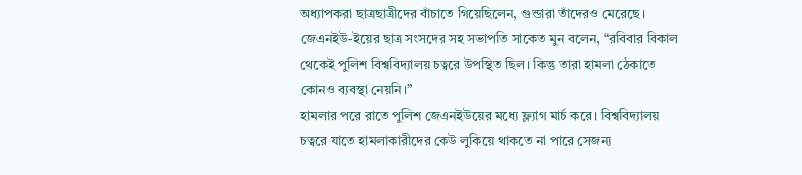অধ্যাপকরা ছাত্রছাত্রীদের বাঁচাতে গিয়েছিলেন, গুন্ডারা তাঁদেরও মেরেছে। জেএনইউ-ইয়ের ছাত্র সংসদের সহ সভাপতি সাকেত মুন বলেন, “রবিবার বিকাল থেকেই পুলিশ বিশ্ববিদ্যালয় চত্বরে উপস্থিত ছিল। কিন্তু তারা হামলা ঠেকাতে কোনও ব্যবস্থা নেয়নি।”
হামলার পরে রাতে পুলিশ জেএনইউয়ের মধ্যে ফ্ল্যাগ মার্চ করে। বিশ্ববিদ্যালয় চত্বরে যাতে হামলাকারীদের কেউ লুকিয়ে থাকতে না পারে সেজন্য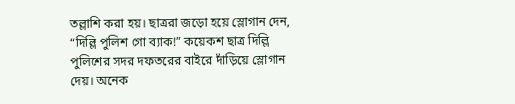তল্লাশি করা হয়। ছাত্ররা জড়ো হয়ে স্লোগান দেন, “দিল্লি পুলিশ গো ব্যাক!” কয়েকশ ছাত্র দিল্লি পুলিশের সদর দফতরের বাইরে দাঁড়িয়ে স্লোগান দেয়। অনেক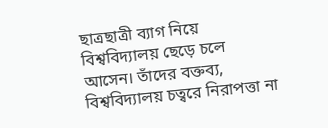ছাত্রছাত্রী ব্যাগ নিয়ে বিশ্ববিদ্যালয় ছেড়ে চলে আসেন। তাঁদের বক্তব্য, বিশ্ববিদ্যালয় চত্বরে নিরাপত্তা না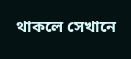থাকলে সেখানে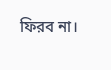ফিরব না।